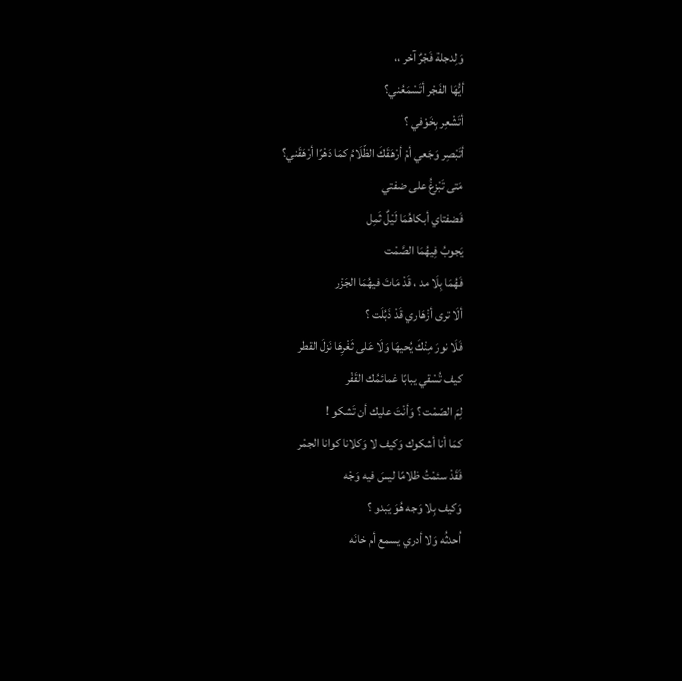وَلِدجلة فَجْرٌ آخر ،،
أيُّهَا الفَجْر أتَسْمَعُني؟
أتَشْعِر بِخَوْفي ؟
أتَبْصِر وَجَعي أمْ أرْهَقَكَ الظّلَامُ كمَا دَهْرًا أرْهَقَني؟
مَتى تَبْزغُ على ضفتي
فَضفتاي أبكاهُمَا لَيْلٌ ثَمِل
يَجوبُ فِيهُمَا الصَّمْت
فَهُمَا بِلَا مد ، قَدْ مَاتَ فيهُمَا الجَزْر
ألَا ترى أزْهَاري قَدْ ذَبُلَت ؟
فَلَا نورَ مِنْكَ يُحيهَا وَلَا عَلى ثَغْرِهَا نَزلَ القطر
كيف تُسْقي يبابًا غمائمُك القَفْر
لِمَ الصّمْت ؟ وَأنْتَ عليك أن تَشكو !
كمَا أنا أشكوك وَكيف لا وَكلانا كوانا الجمْر
فَقَدْ سئمْتُ ظلامًا ليسَ فيه وَجْه
وَكيف بِلا وَجه هُوَ يَبدو ؟
اُحدثُه وَلا أدري يسمع أم خانَه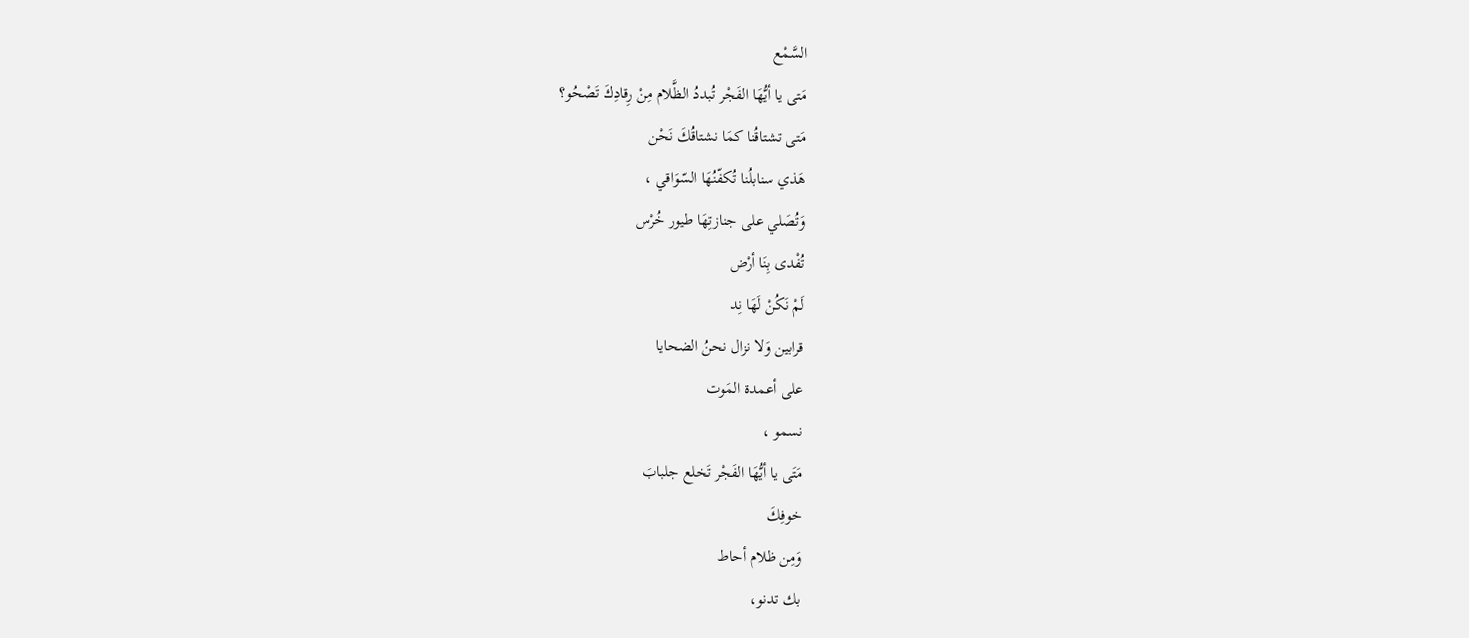السَّمْع
مَتى يا أيُّهَا الفَجْر تُبددُ الظَّلام مِنْ رِقادِكَ تَصْحُو؟
مَتى تشتاقُنا كمَا نشتاقُكَ نَحْن
هَذي سنابلُنا تُكفّنُهَا السّوَاقي ،
وَتُصَلي على جنازتِهَا طيور خُرْس
تُفْدى بِنَا أرْض
لَمْ نَكُنْ لَهَا نِد
قرابين وَلا نزال نحنُ الضحايا
على أعمدة المَوت
نسمو ،
مَتَى يا أيُّهَا الفَجْر تَخلع جلبابَ
خوفِكَ
وَمِن ظلام أحاط
بك تدنو،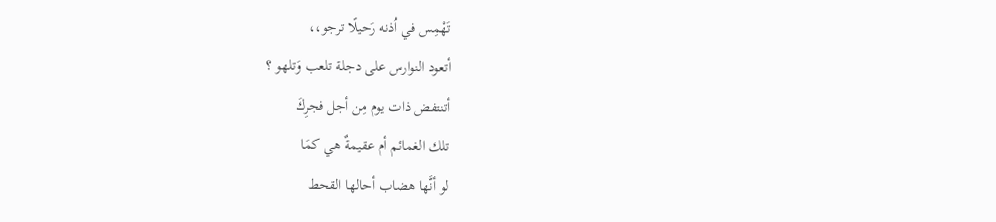تَهْمِس في اُذنه رَحيلًا ترجو،،
أتعود النوارس على دجلة تلعب وَتلهو ؟
أتنتفض ذات يوم مِن أجل فجرِكَ
تلك الغمائم أم عقيمةٌ هي كمَا
لو أنَّها هضاب أحالها القحط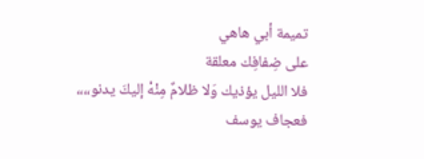تميمة أبي هاهي
على ضِفافِك معلقة
فلا الليل يؤذيك وَلا ظلامٌ مِنْهْ إليكَ يدنو،،،،
فعجاف يوسف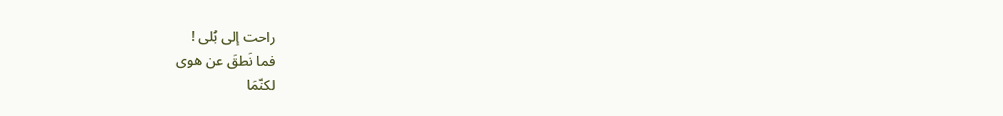راحت إلى بُلى !
فما نَطقَ عن هوى
لكنّمَا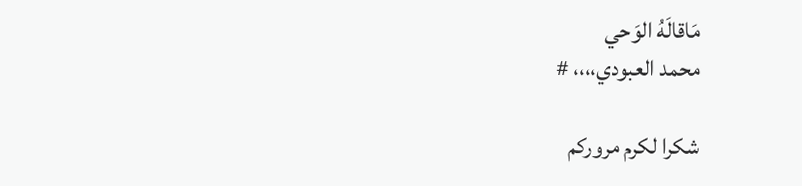مَاقالَهُ الوَحي
محمد العبودي،،،، #

شكرا لكرم مروركم